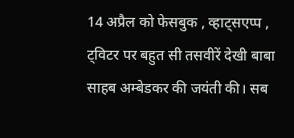14 अप्रैल को फेसबुक , व्हाट्सएप्प , ट्विटर पर बहुत सी तसवीरें देखी बाबा साहब अम्बेडकर की जयंती की। सब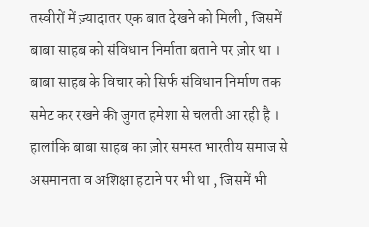तस्वीरों में ज़्यादातर एक बात देखने को मिली , जिसमें बाबा साहब को संविधान निर्माता बताने पर ज़ोर था । बाबा साहब के विचार को सिर्फ संविधान निर्माण तक समेट कर रखने की जुगत हमेशा से चलती आ रही है । हालांकि बाबा साहब का ज़ोर समस्त भारतीय समाज से असमानता व अशिक्षा हटाने पर भी था , जिसमें भी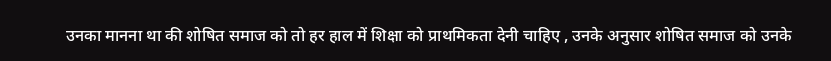उनका मानना था की शोषित समाज को तो हर हाल में शिक्षा को प्राथमिकता देनी चाहिए , उनके अनुसार शोषित समाज को उनके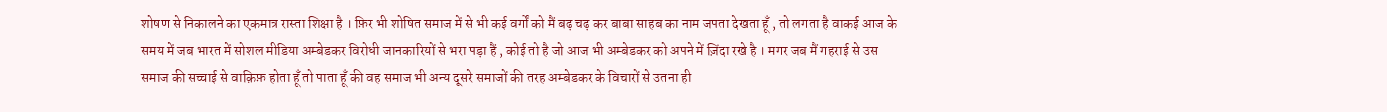शोषण से निकालने का एकमात्र रास्ता शिक्षा है । फ़िर भी शोषित समाज में से भी कई वर्गों को मैं बढ़ चढ़ कर बाबा साहब का नाम जपता देखता हूँ , तो लगता है वाकई आज के समय में जब भारत में सोशल मीडिया अम्बेडकर विरोधी जानकारियों से भरा पड़ा हैं , कोई तो है जो आज भी अम्बेडकर को अपने में ज़िंदा रखे है । मगर जब मैं गहराई से उस समाज की सच्चाई से वाक़िफ़ होता हूँ तो पाता हूँ की वह समाज भी अन्य दूसरे समाजों की तरह अम्बेडकर के विचारों से उतना ही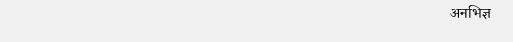अनभिज्ञ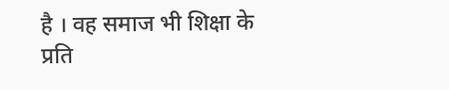है । वह समाज भी शिक्षा के प्रति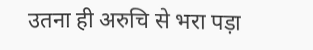उतना ही अरुचि से भरा पड़ा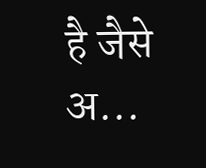है जैसे अ...